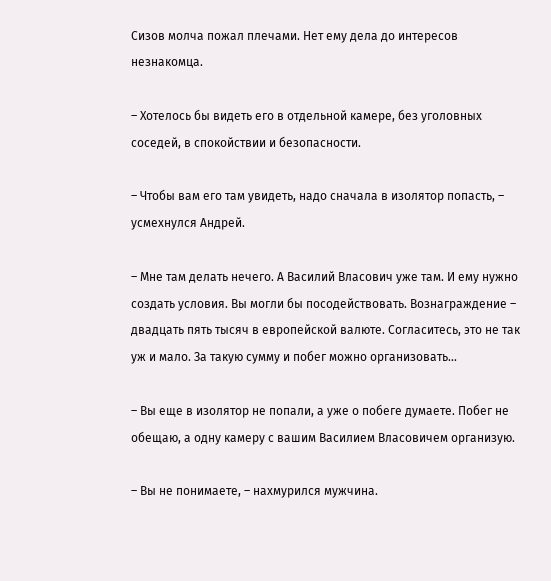Сизов молча пожал плечами. Нет ему дела до интересов незнакомца.

– Хотелось бы видеть его в отдельной камере, без уголовных соседей, в спокойствии и безопасности.

– Чтобы вам его там увидеть, надо сначала в изолятор попасть, – усмехнулся Андрей.

– Мне там делать нечего. А Василий Власович уже там. И ему нужно создать условия. Вы могли бы посодействовать. Вознаграждение – двадцать пять тысяч в европейской валюте. Согласитесь, это не так уж и мало. За такую сумму и побег можно организовать...

– Вы еще в изолятор не попали, а уже о побеге думаете. Побег не обещаю, а одну камеру с вашим Василием Власовичем организую.

– Вы не понимаете, – нахмурился мужчина.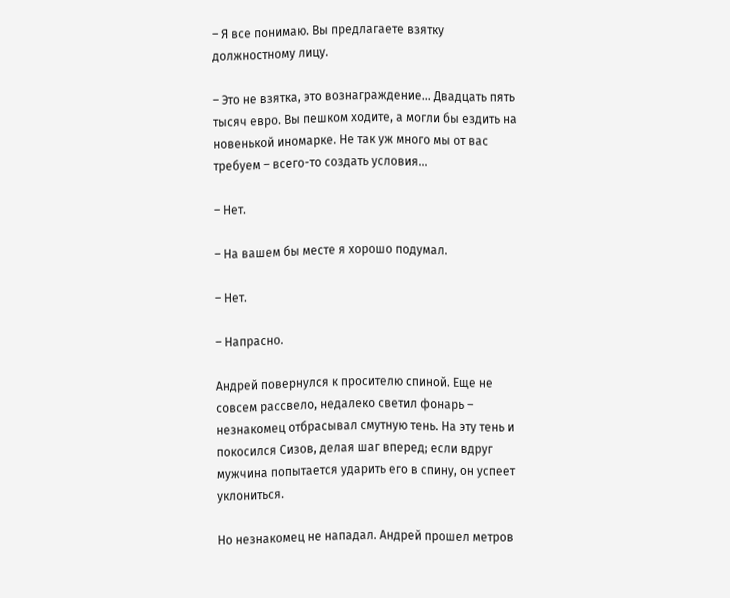– Я все понимаю. Вы предлагаете взятку должностному лицу.

– Это не взятка, это вознаграждение... Двадцать пять тысяч евро. Вы пешком ходите, а могли бы ездить на новенькой иномарке. Не так уж много мы от вас требуем – всего-то создать условия...

– Нет.

– На вашем бы месте я хорошо подумал.

– Нет.

– Напрасно.

Андрей повернулся к просителю спиной. Еще не совсем рассвело, недалеко светил фонарь – незнакомец отбрасывал смутную тень. На эту тень и покосился Сизов, делая шаг вперед; если вдруг мужчина попытается ударить его в спину, он успеет уклониться.

Но незнакомец не нападал. Андрей прошел метров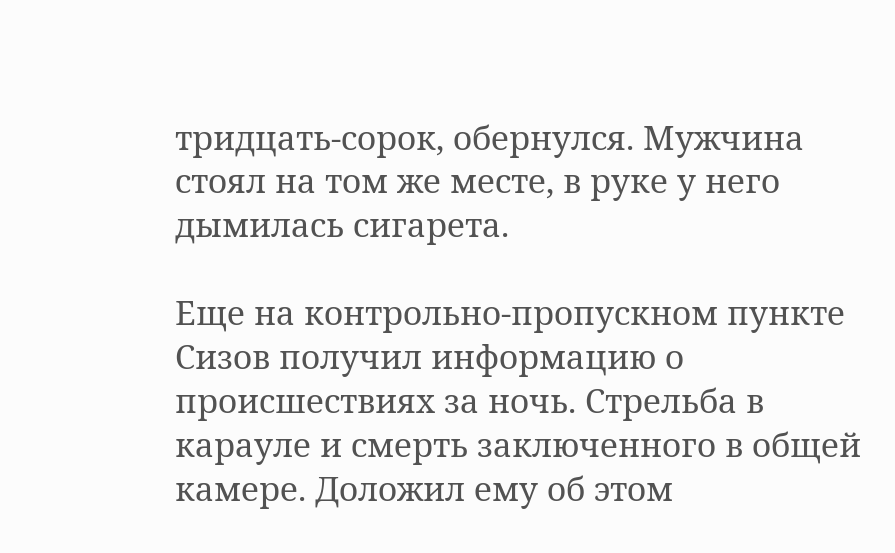тридцать-сорок, обернулся. Мужчина стоял на том же месте, в руке у него дымилась сигарета.

Еще на контрольно-пропускном пункте Сизов получил информацию о происшествиях за ночь. Стрельба в карауле и смерть заключенного в общей камере. Доложил ему об этом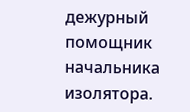дежурный помощник начальника изолятора.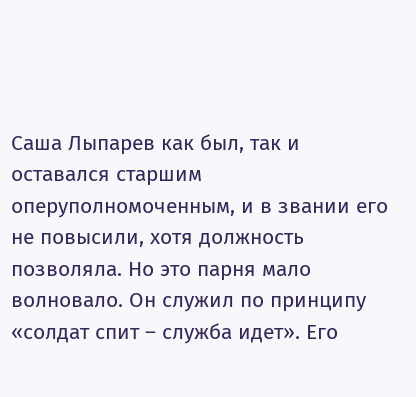Саша Лыпарев как был, так и оставался старшим оперуполномоченным, и в звании его не повысили, хотя должность позволяла. Но это парня мало волновало. Он служил по принципу «солдат спит – служба идет». Его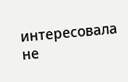интересовала не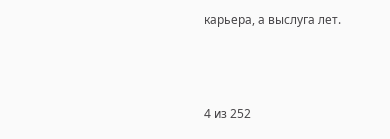карьера, а выслуга лет.



4 из 252